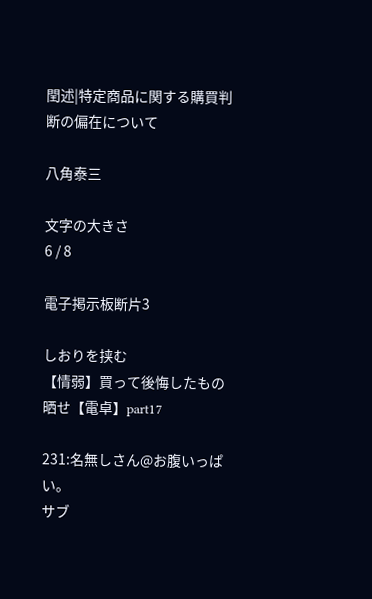閏述|特定商品に関する購買判断の偏在について

八角泰三

文字の大きさ
6 / 8

電子掲示板断片3

しおりを挟む
【情弱】買って後悔したもの晒せ【電卓】part17

231:名無しさん@お腹いっぱい。
サブ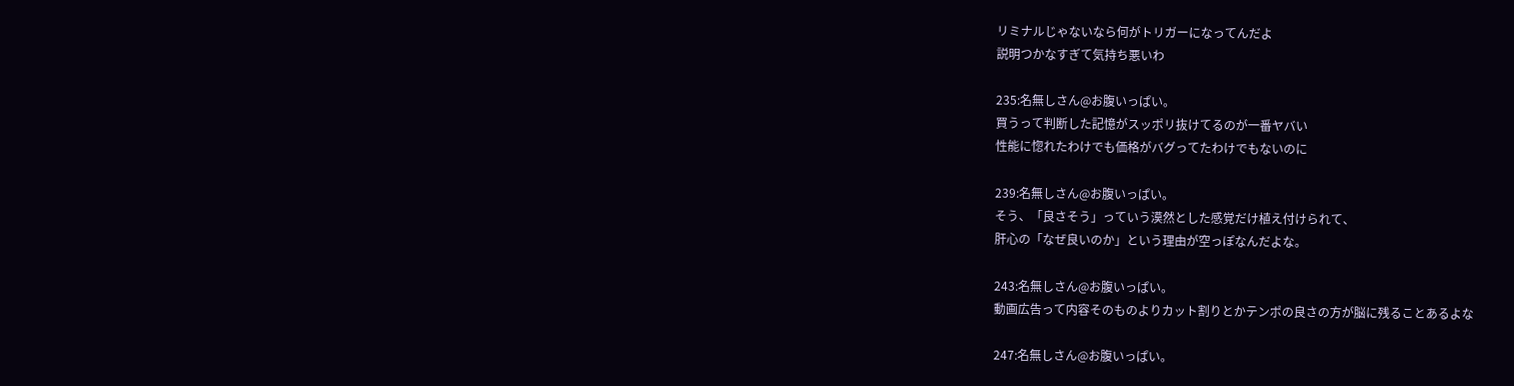リミナルじゃないなら何がトリガーになってんだよ
説明つかなすぎて気持ち悪いわ

235:名無しさん@お腹いっぱい。
買うって判断した記憶がスッポリ抜けてるのが一番ヤバい
性能に惚れたわけでも価格がバグってたわけでもないのに

239:名無しさん@お腹いっぱい。
そう、「良さそう」っていう漠然とした感覚だけ植え付けられて、
肝心の「なぜ良いのか」という理由が空っぽなんだよな。

243:名無しさん@お腹いっぱい。
動画広告って内容そのものよりカット割りとかテンポの良さの方が脳に残ることあるよな

247:名無しさん@お腹いっぱい。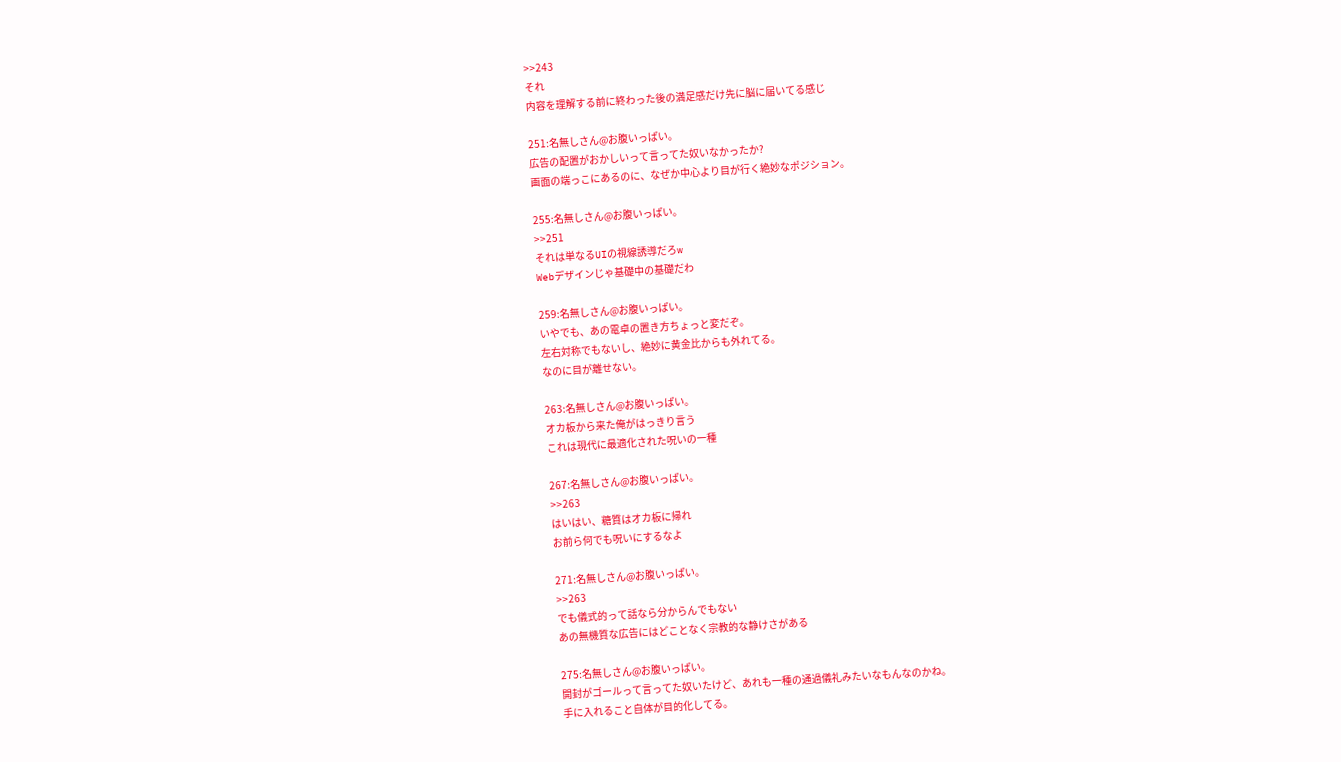>>243
それ
内容を理解する前に終わった後の満足感だけ先に脳に届いてる感じ

251:名無しさん@お腹いっぱい。
広告の配置がおかしいって言ってた奴いなかったか?
画面の端っこにあるのに、なぜか中心より目が行く絶妙なポジション。

255:名無しさん@お腹いっぱい。
>>251
それは単なるUIの視線誘導だろw
Webデザインじゃ基礎中の基礎だわ

259:名無しさん@お腹いっぱい。
いやでも、あの電卓の置き方ちょっと変だぞ。
左右対称でもないし、絶妙に黄金比からも外れてる。
なのに目が離せない。

263:名無しさん@お腹いっぱい。
オカ板から来た俺がはっきり言う
これは現代に最適化された呪いの一種

267:名無しさん@お腹いっぱい。
>>263
はいはい、糖質はオカ板に帰れ
お前ら何でも呪いにするなよ

271:名無しさん@お腹いっぱい。
>>263
でも儀式的って話なら分からんでもない
あの無機質な広告にはどことなく宗教的な静けさがある

275:名無しさん@お腹いっぱい。
開封がゴールって言ってた奴いたけど、あれも一種の通過儀礼みたいなもんなのかね。
手に入れること自体が目的化してる。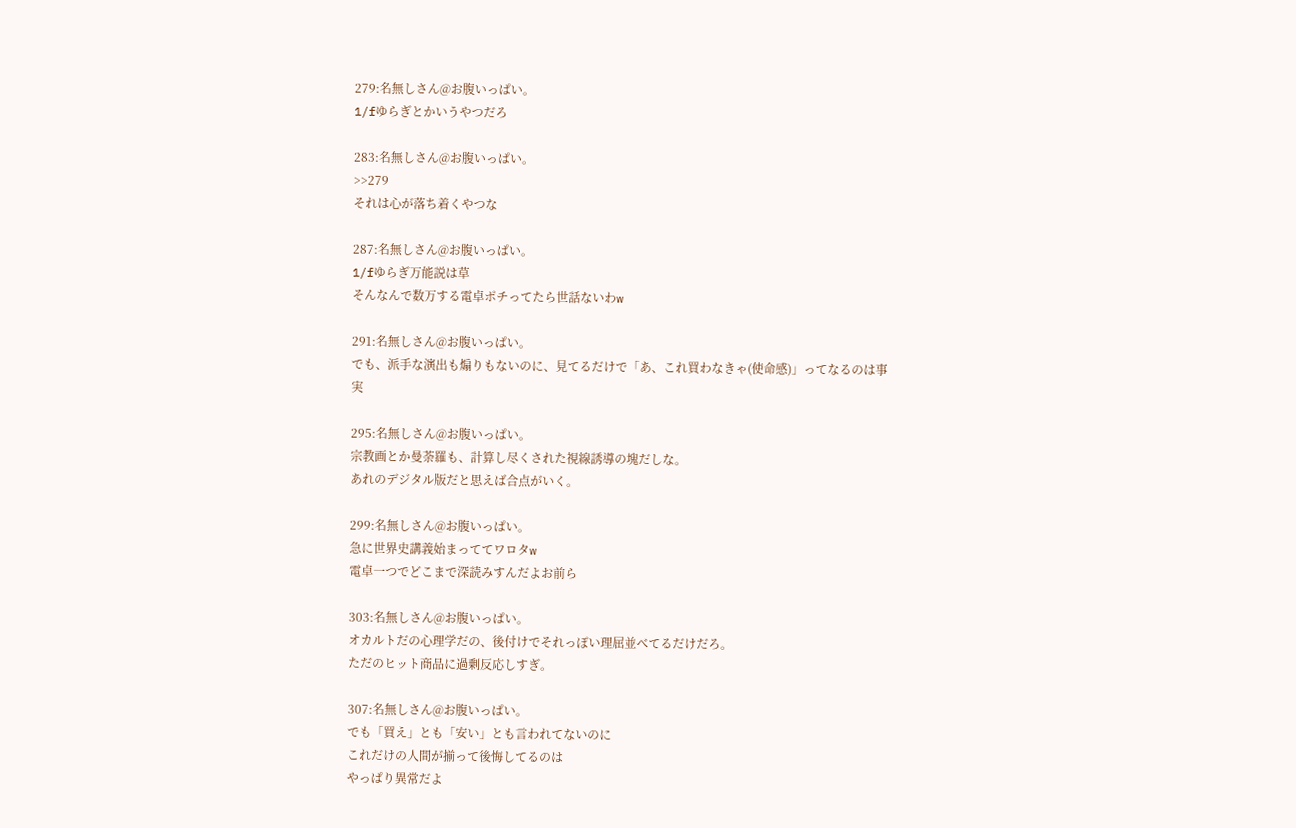279:名無しさん@お腹いっぱい。
1/fゆらぎとかいうやつだろ

283:名無しさん@お腹いっぱい。
>>279
それは心が落ち着くやつな

287:名無しさん@お腹いっぱい。
1/fゆらぎ万能説は草
そんなんで数万する電卓ポチってたら世話ないわw

291:名無しさん@お腹いっぱい。
でも、派手な演出も煽りもないのに、見てるだけで「あ、これ買わなきゃ(使命感)」ってなるのは事実

295:名無しさん@お腹いっぱい。
宗教画とか曼荼羅も、計算し尽くされた視線誘導の塊だしな。
あれのデジタル版だと思えば合点がいく。

299:名無しさん@お腹いっぱい。
急に世界史講義始まっててワロタw
電卓一つでどこまで深読みすんだよお前ら

303:名無しさん@お腹いっぱい。
オカルトだの心理学だの、後付けでそれっぽい理屈並べてるだけだろ。
ただのヒット商品に過剰反応しすぎ。

307:名無しさん@お腹いっぱい。
でも「買え」とも「安い」とも言われてないのに
これだけの人間が揃って後悔してるのは
やっぱり異常だよ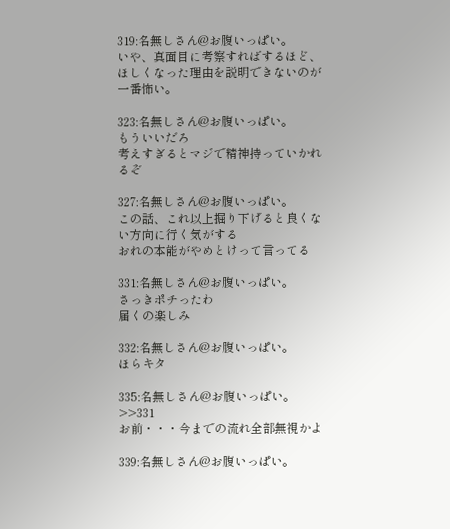319:名無しさん@お腹いっぱい。
いや、真面目に考察すればするほど、ほしくなった理由を説明できないのが一番怖い。

323:名無しさん@お腹いっぱい。
もういいだろ
考えすぎるとマジで精神持っていかれるぞ

327:名無しさん@お腹いっぱい。
この話、これ以上掘り下げると良くない方向に行く気がする
おれの本能がやめとけって言ってる

331:名無しさん@お腹いっぱい。
さっきポチったわ
届くの楽しみ

332:名無しさん@お腹いっぱい。
ほらキタ

335:名無しさん@お腹いっぱい。
>>331
お前・・・今までの流れ全部無視かよ

339:名無しさん@お腹いっぱい。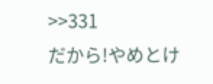>>331
だから!やめとけ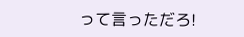って言っただろ!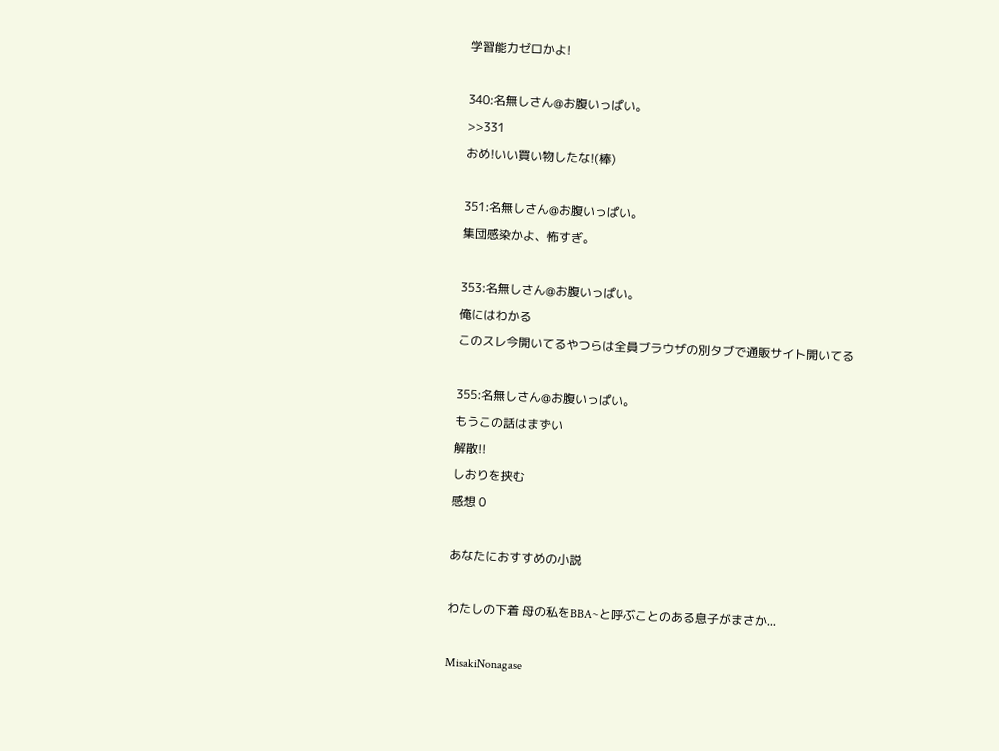学習能力ゼロかよ!

340:名無しさん@お腹いっぱい。
>>331
おめ!いい買い物したな!(棒)

351:名無しさん@お腹いっぱい。
集団感染かよ、怖すぎ。

353:名無しさん@お腹いっぱい。
俺にはわかる
このスレ今開いてるやつらは全員ブラウザの別タブで通販サイト開いてる

355:名無しさん@お腹いっぱい。
もうこの話はまずい
解散!!
しおりを挟む
感想 0

あなたにおすすめの小説

わたしの下着 母の私をBBA~と呼ぶことのある息子がまさか...

MisakiNonagase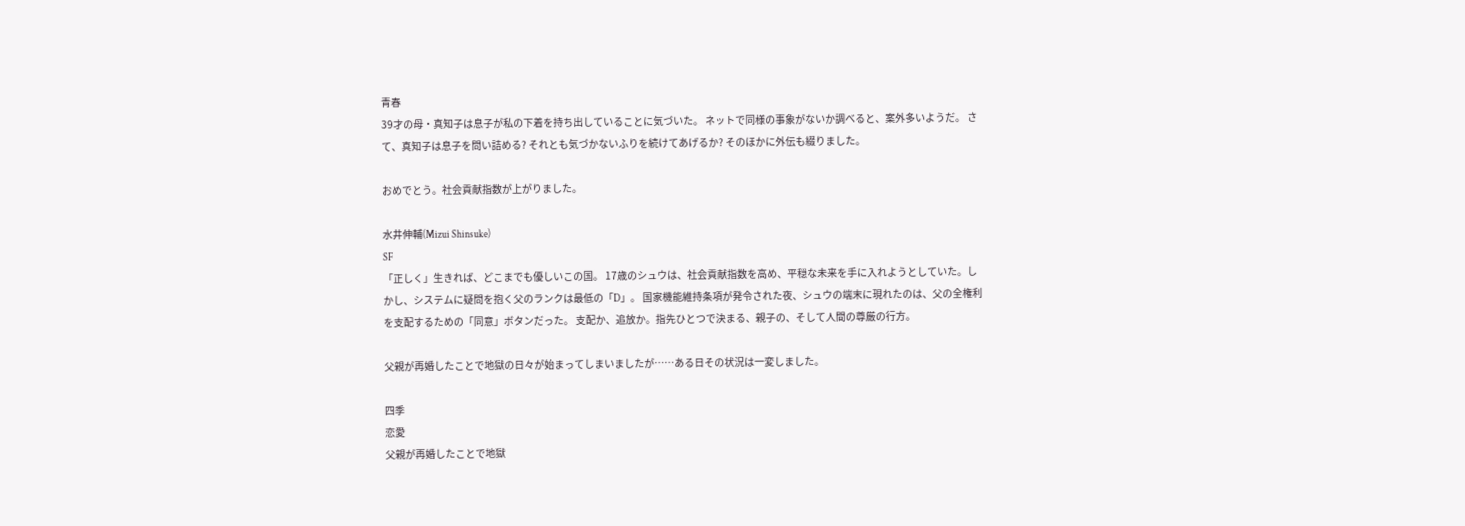青春
39才の母・真知子は息子が私の下着を持ち出していることに気づいた。 ネットで同様の事象がないか調べると、案外多いようだ。 さて、真知子は息子を問い詰める? それとも気づかないふりを続けてあげるか? そのほかに外伝も綴りました。

おめでとう。社会貢献指数が上がりました。

水井伸輔(Mizui Shinsuke)
SF
「正しく」生きれば、どこまでも優しいこの国。 17歳のシュウは、社会貢献指数を高め、平穏な未来を手に入れようとしていた。しかし、システムに疑問を抱く父のランクは最低の「D」。 国家機能維持条項が発令された夜、シュウの端末に現れたのは、父の全権利を支配するための「同意」ボタンだった。 支配か、追放か。指先ひとつで決まる、親子の、そして人間の尊厳の行方。

父親が再婚したことで地獄の日々が始まってしまいましたが……ある日その状況は一変しました。

四季
恋愛
父親が再婚したことで地獄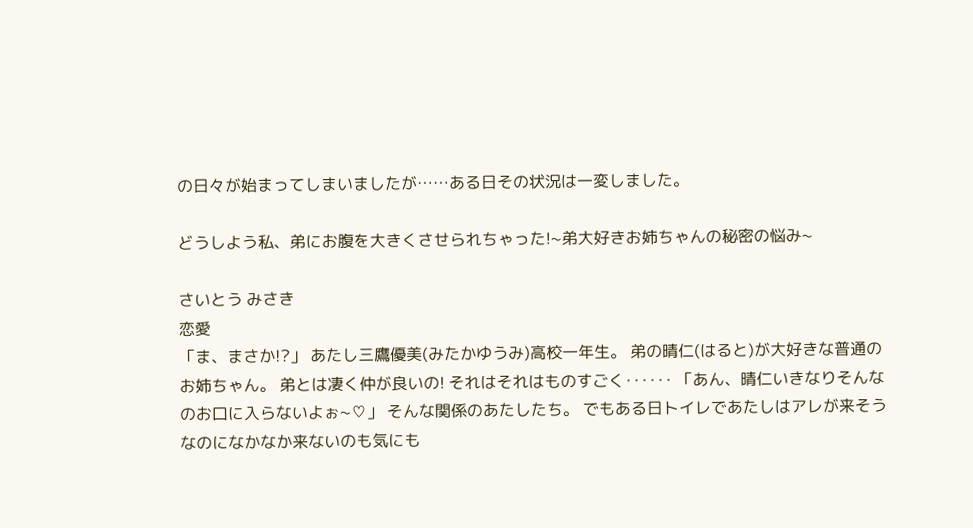の日々が始まってしまいましたが……ある日その状況は一変しました。

どうしよう私、弟にお腹を大きくさせられちゃった!~弟大好きお姉ちゃんの秘密の悩み~

さいとう みさき
恋愛
「ま、まさか!?」 あたし三鷹優美(みたかゆうみ)高校一年生。 弟の晴仁(はると)が大好きな普通のお姉ちゃん。 弟とは凄く仲が良いの! それはそれはものすごく‥‥‥ 「あん、晴仁いきなりそんなのお口に入らないよぉ~♡」 そんな関係のあたしたち。 でもある日トイレであたしはアレが来そうなのになかなか来ないのも気にも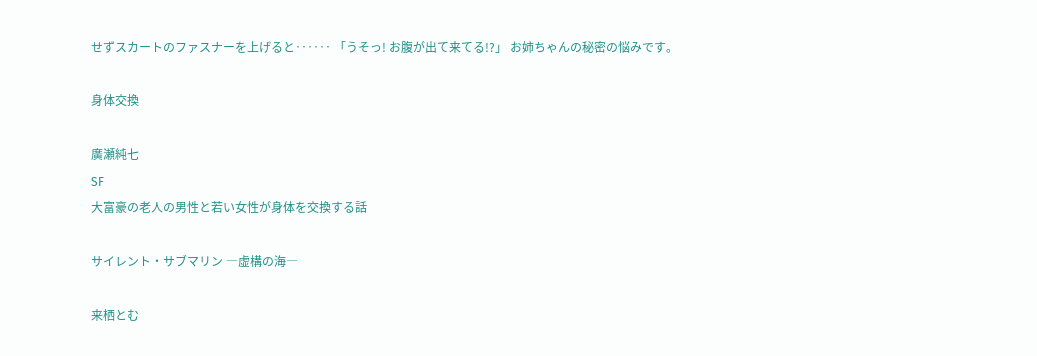せずスカートのファスナーを上げると‥‥‥ 「うそっ! お腹が出て来てる!?」 お姉ちゃんの秘密の悩みです。

身体交換

廣瀬純七
SF
大富豪の老人の男性と若い女性が身体を交換する話

サイレント・サブマリン ―虚構の海―

来栖とむ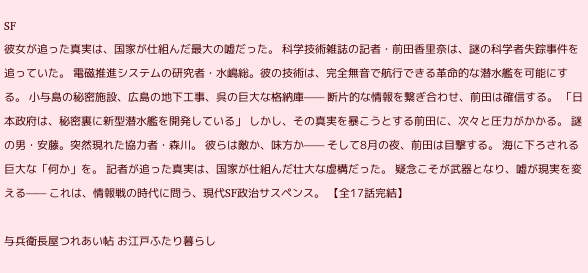SF
彼女が追った真実は、国家が仕組んだ最大の嘘だった。 科学技術雑誌の記者・前田香里奈は、謎の科学者失踪事件を追っていた。 電磁推進システムの研究者・水嶋総。彼の技術は、完全無音で航行できる革命的な潜水艦を可能にする。 小与島の秘密施設、広島の地下工事、呉の巨大な格納庫—— 断片的な情報を繋ぎ合わせ、前田は確信する。 「日本政府は、秘密裏に新型潜水艦を開発している」 しかし、その真実を暴こうとする前田に、次々と圧力がかかる。 謎の男・安藤。突然現れた協力者・森川。 彼らは敵か、味方か—— そして8月の夜、前田は目撃する。 海に下ろされる巨大な「何か」を。 記者が追った真実は、国家が仕組んだ壮大な虚構だった。 疑念こそが武器となり、嘘が現実を変える—— これは、情報戦の時代に問う、現代SF政治サスペンス。 【全17話完結】

与兵衛長屋つれあい帖 お江戸ふたり暮らし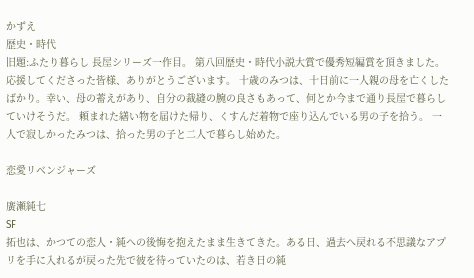かずえ
歴史・時代
旧題:ふたり暮らし 長屋シリーズ一作目。 第八回歴史・時代小説大賞で優秀短編賞を頂きました。応援してくださった皆様、ありがとうございます。 十歳のみつは、十日前に一人親の母を亡くしたばかり。幸い、母の蓄えがあり、自分の裁縫の腕の良さもあって、何とか今まで通り長屋で暮らしていけそうだ。 頼まれた繕い物を届けた帰り、くすんだ着物で座り込んでいる男の子を拾う。 一人で寂しかったみつは、拾った男の子と二人で暮らし始めた。

恋愛リベンジャーズ

廣瀬純七
SF
拓也は、かつての恋人・純への後悔を抱えたまま生きてきた。ある日、過去へ戻れる不思議なアプリを手に入れるが戻った先で彼を待っていたのは、若き日の純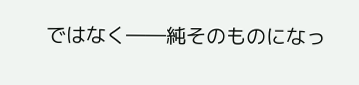ではなく――純そのものになっ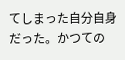てしまった自分自身だった。かつての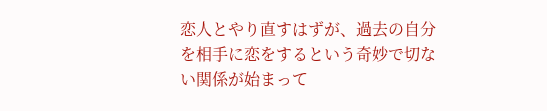恋人とやり直すはずが、過去の自分を相手に恋をするという奇妙で切ない関係が始まって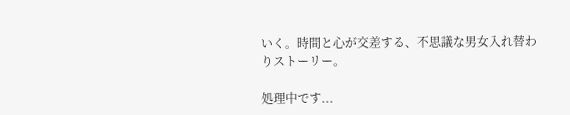いく。時間と心が交差する、不思議な男女入れ替わりストーリー。

処理中です...